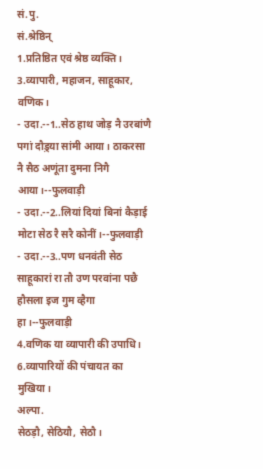सं.पु.
सं.श्रेष्ठिन्
1.प्रतिष्ठित एवं श्रेष्ठ व्यक्ति।
3.व्यापारी, महाजन, साहूकार, वणिक।
- उदा.--1..सेठ हाथ जोड़ नै उरबांणै पगां दौड़्या सांमी आया। ठाकरसा नै सैठ अणूंता दुमना निगै आया।--फुलवाड़ी
- उदा.--2..लियां दियां बिनां कैड़ाई मोटा सेठ रै सरै कोनीं।--फुलवाड़ी
- उदा.--3..पण धनवंती सेठ साहूकारां रा तौ उण परवांना पछै हौसला इज गुम व्हैगा हा।--फुलवाड़ी
4.वणिक या व्यापारी की उपाधि।
6.व्यापारियों की पंचायत का मुखिया।
अल्पा.
सेठड़ौ, सेठियौ, सेठौ।